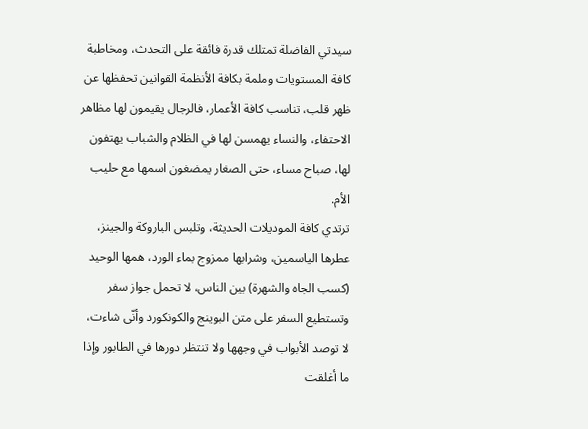سيدتي الفاضلة تمتلك قدرة فائقة على التحدث، ومخاطبة كافة المستويات وملمة بكافة الأنظمة القوانين تحفظها عن ظهر قلب، تناسب كافة الأعمار، فالرجال يقيمون لها مظاهر الاحتفاء، والنساء يهمسن لها في الظلام والشباب يهتفون لها، صباح مساء، حتى الصغار يمضغون اسمها مع حليب الأم.
ترتدي كافة الموديلات الحديثة، وتلبس الباروكة والجينز، عطرها الياسمين، وشرابها ممزوج بماء الورد، همها الوحيد (كسب الجاه والشهرة) بين الناس، لا تحمل جواز سفر وتستطيع السفر على متن البوينج والكونكورد وأنّى شاءت، لا توصد الأبواب في وجهها ولا تنتظر دورها في الطابور وإذا ما أغلقت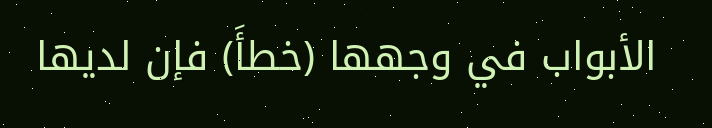الأبواب في وجهها (خطأَ) فإن لديها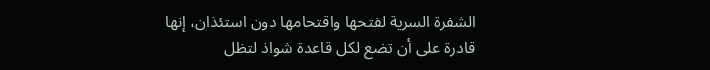الشفرة السرية لفتحها واقتحامها دون استئذان، إنها قادرة على أن تضع لكل قاعدة شواذ لتظل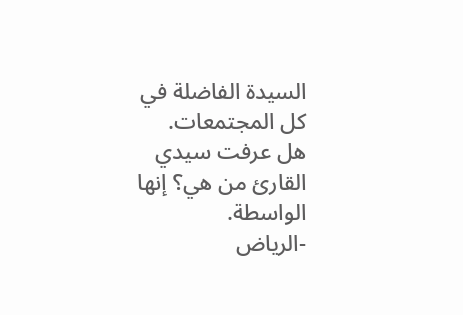السيدة الفاضلة في كل المجتمعات.
هل عرفت سيدي القارئ من هي؟ إنها الواسطة.
-الرياض